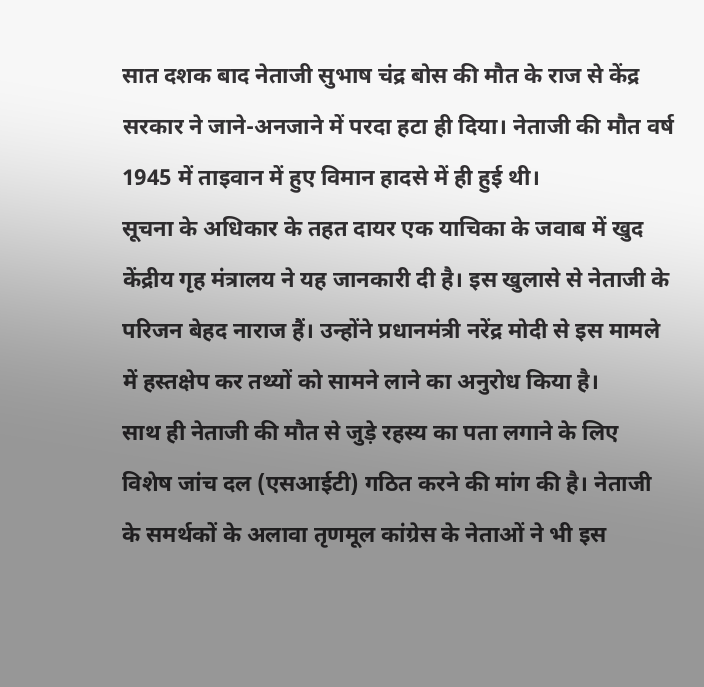सात दशक बाद नेताजी सुभाष चंद्र बोस की मौत के राज से केंद्र सरकार ने जाने-अनजाने में परदा हटा ही दिया। नेताजी की मौत वर्ष 1945 में ताइवान में हुए विमान हादसे में ही हुई थी।
सूचना के अधिकार के तहत दायर एक याचिका के जवाब में खुद केंद्रीय गृह मंत्रालय ने यह जानकारी दी है। इस खुलासे से नेताजी के परिजन बेहद नाराज हैं। उन्होंने प्रधानमंत्री नरेंद्र मोदी से इस मामले में हस्तक्षेप कर तथ्यों को सामने लाने का अनुरोध किया है।
साथ ही नेताजी की मौत से जुड़े रहस्य का पता लगाने के लिए विशेष जांच दल (एसआईटी) गठित करने की मांग की है। नेताजी के समर्थकों के अलावा तृणमूल कांग्रेस के नेताओं ने भी इस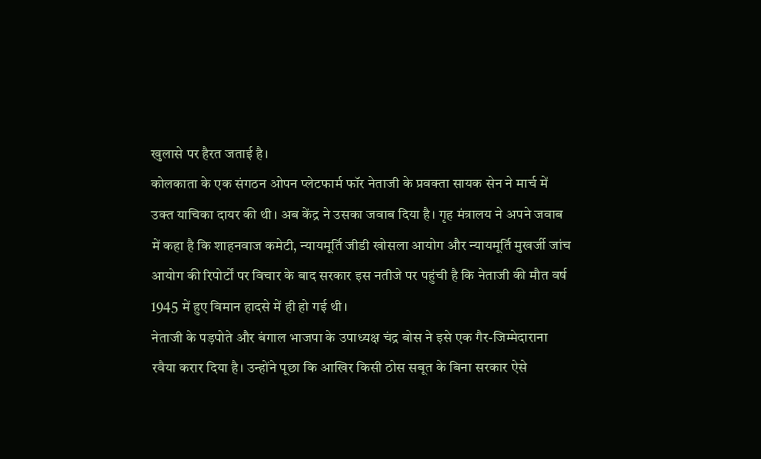खुलासे पर हैरत जताई है।
कोलकाता के एक संगठन ओपन प्लेटफार्म फॉर नेताजी के प्रवक्ता सायक सेन ने मार्च में उक्त याचिका दायर की थी। अब केंद्र ने उसका जवाब दिया है। गृह मंत्रालय ने अपने जवाब में कहा है कि शाहनवाज कमेटी, न्यायमूर्ति जीडी खोसला आयोग और न्यायमूर्ति मुखर्जी जांच आयोग की रिपोर्टों पर विचार के बाद सरकार इस नतीजे पर पहुंची है कि नेताजी की मौत वर्ष 1945 में हुए विमान हादसे में ही हो गई थी।
नेताजी के पड़पोते और बंगाल भाजपा के उपाध्यक्ष चंद्र बोस ने इसे एक गैर-जिम्मेदाराना रवैया करार दिया है। उन्होंने पूछा कि आखिर किसी ठोस सबूत के बिना सरकार ऐसे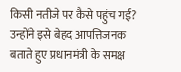किसी नतीजे पर कैसे पहुंच गई? उन्होंने इसे बेहद आपत्तिजनक बताते हुए प्रधानमंत्री के समक्ष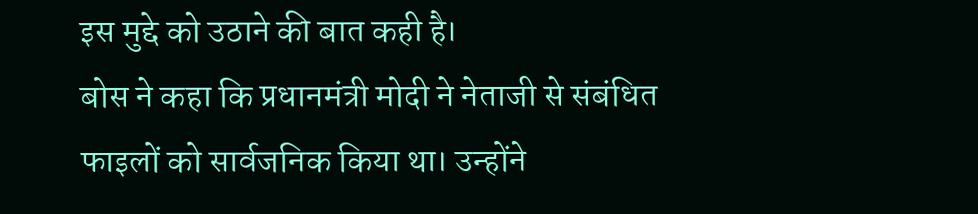इस मुद्दे को उठाने की बात कही है।
बोस ने कहा कि प्रधानमंत्री मोदी ने नेताजी से संबंधित फाइलों को सार्वजनिक किया था। उन्होंने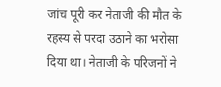जांच पूरी कर नेताजी की मौत के रहस्य से परदा उठाने का भरोसा दिया था। नेताजी के परिजनों ने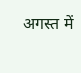अगस्त में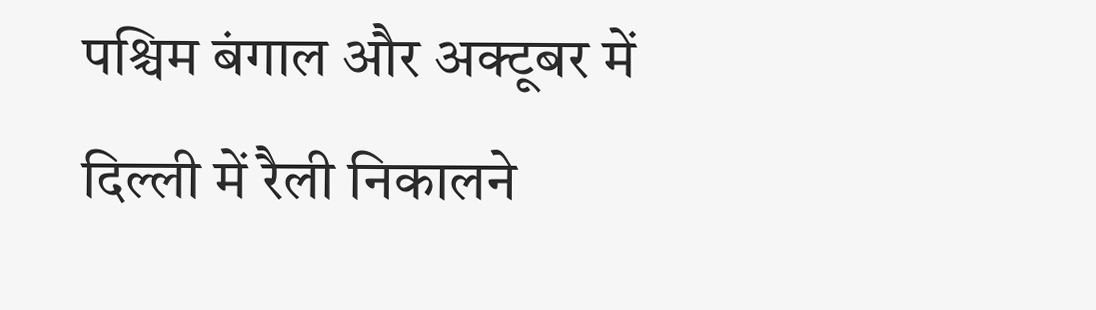पश्चिम बंगाल और अक्टूबर में दिल्ली में रैली निकालने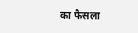का फैसला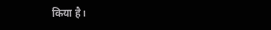किया है।